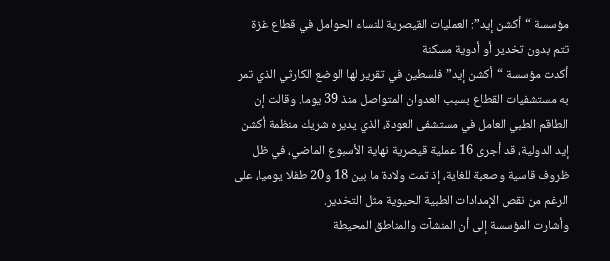مؤسسة “أكشن إيد”: العمليات القيصرية للنساء الحوامل في قطاع غزة تتم بدون تخدير أو أدوية مسكنة
أكدت مؤسسة “أكشن إيد” فلسطين في تقرير لها الوضع الكارثي الذي تمر به مستشفيات القطاع بسبب العدوان المتواصل منذ 39 يوما. وقالت إن الطاقم الطبي العامل في مستشفى العودة، الذي يديره شريك منظمة أكشن إيد الدولية، قد أجرى 16 عملية قيصرية نهاية الأسبوع الماضي، في ظل ظروف قاسية وصعبة للغاية، إذ تمت ولادة ما بين 18 و20 طفلا يوميا، على الرغم من نقص الإمدادات الطبية الحيوية مثل التخدير.
وأشارت المؤسسة إلى أن المنشآت والمناطق المحيطة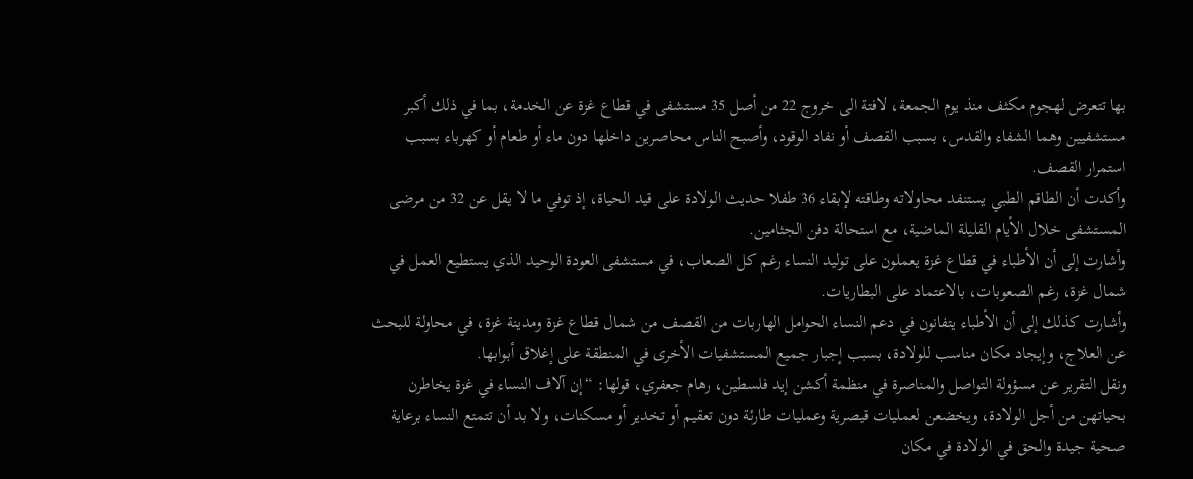بها تتعرض لهجوم مكثف منذ يوم الجمعة، لافتة الى خروج 22 من أصل 35 مستشفى في قطاع غزة عن الخدمة، بما في ذلك أكبر مستشفيين وهما الشفاء والقدس، بسبب القصف أو نفاد الوقود، وأصبح الناس محاصرين داخلها دون ماء أو طعام أو كهرباء بسبب استمرار القصف.
وأكدت أن الطاقم الطبي يستنفد محاولاته وطاقته لإبقاء 36 طفلا حديث الولادة على قيد الحياة، إذ توفي ما لا يقل عن 32 من مرضى المستشفى خلال الأيام القليلة الماضية، مع استحالة دفن الجثامين.
وأشارت إلى أن الأطباء في قطاع غزة يعملون على توليد النساء رغم كل الصعاب، في مستشفى العودة الوحيد الذي يستطيع العمل في شمال غزة، رغم الصعوبات، بالاعتماد على البطاريات.
وأشارت كذلك إلى أن الأطباء يتفانون في دعم النساء الحوامل الهاربات من القصف من شمال قطاع غزة ومدينة غزة، في محاولة للبحث عن العلاج، وإيجاد مكان مناسب للولادة، بسبب إجبار جميع المستشفيات الأخرى في المنطقة على إغلاق أبوابها.
ونقل التقرير عن مسؤولة التواصل والمناصرة في منظمة أكشن إيد فلسطين، رهام جعفري، قولها: “إن آلاف النساء في غزة يخاطرن بحياتهن من أجل الولادة، ويخضعن لعمليات قيصرية وعمليات طارئة دون تعقيم أو تخدير أو مسكنات، ولا بد أن تتمتع النساء برعاية صحية جيدة والحق في الولادة في مكان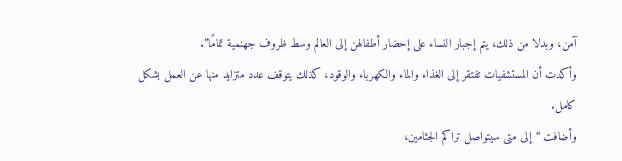آمن، وبدلا من ذلك، يتم إجبار النساء على إحضار أطفالهن إلى العالم وسط ظروف جهنمية تمامًا”.
وأكدت أن المستشفيات تفتقر إلى الغذاء والماء والكهرباء والوقود، كذلك يتوقف عدد متزايد منها عن العمل بشكل كامل.
وأضافت “إلى متى سيتواصل تراكم الجثامين،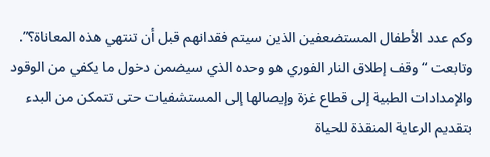وكم عدد الأطفال المستضعفين الذين سيتم فقدانهم قبل أن تنتهي هذه المعاناة؟”.
وتابعت “وقف إطلاق النار الفوري هو وحده الذي سيضمن دخول ما يكفي من الوقود والإمدادات الطبية إلى قطاع غزة وإيصالها إلى المستشفيات حتى تتمكن من البدء بتقديم الرعاية المنقذة للحياة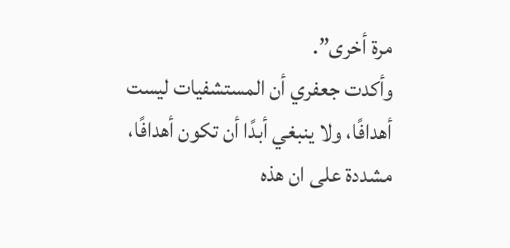مرة أخرى”.
وأكدت جعفري أن المستشفيات ليست أهدافًا، ولا ينبغي أبدًا أن تكون أهدافًا، مشددة على ان هذه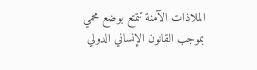الملاذات الآمنة تتمتع بوضع محمي بموجب القانون الإنساني الدولي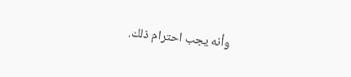وأنه يجب احترام ذلك.